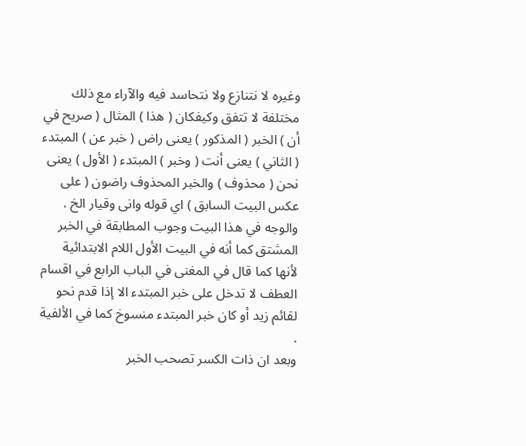وغيره لا نتنازع ولا نتحاسد فيه والآراء مع ذلك مختلفة لا تتفق وكيفكان ( هذا ) المثال ( صريح في أن ) الخبر ( المذكور ) يعنى راض ( خبر عن ) المبتدء ( الثاني ) يعنى أنت ( وخبر ) المبتدء ( الأول ) يعنى نحن ( محذوف ) والخبر المحذوف راضون ( على عكس البيت السابق ) اي قوله وانى وقيار الخ .
والوجه في هذا البيت وجوب المطابقة في الخبر المشتق كما أنه في البيت الأول اللام الابتدائية لأنها كما قال في المغنى في الباب الرابع في اقسام العطف لا تدخل على خبر المبتدء الا إذا قدم نحو لقائم زيد أو كان خبر المبتدء منسوخ كما في الألفية .
وبعد ان ذات الكسر تصحب الخبر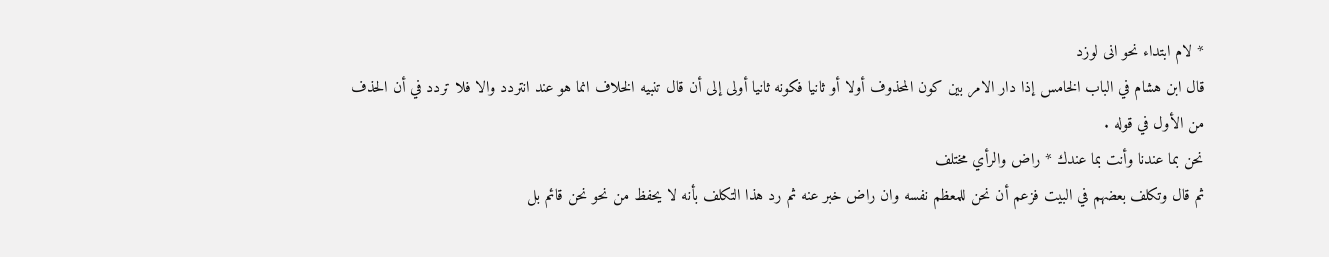* لام ابتداء نحو انى لوزد
قال ابن هشام في الباب الخامس إذا دار الامر بين كون المحذوف أولا أو ثانيا فكونه ثانيا أولى إلى أن قال تنبيه الخلاف انما هو عند انتردد والا فلا تردد في أن الحذف من الأول في قوله .
نحن بما عندنا وأنت بما عندك * راض والرأي مختلف
ثم قال وتكلف بعضهم في البيت فزعم أن نحن للمعظم نفسه وان راض خبر عنه ثم رد هذا التكلف بأنه لا يحفظ من نحو نحن قائم بل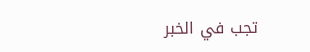تجب في الخبر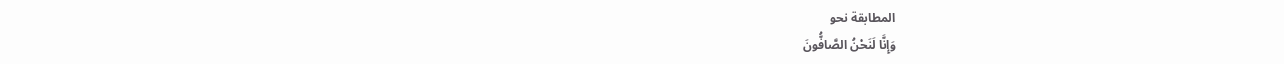المطابقة نحو
وَإِنَّا لَنَحْنُ الصَّافُّونَ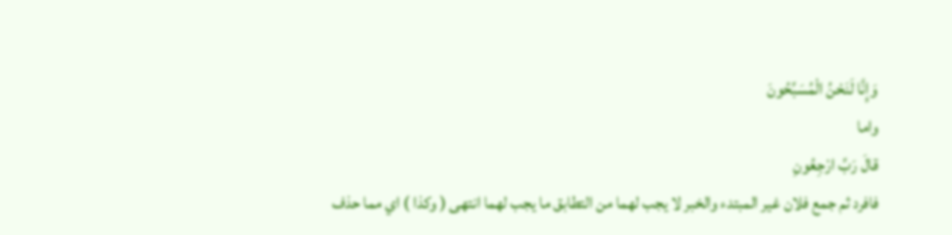وَإِنَّا لَنَحْنُ الْمُسَبِّحُونَ
واما
قالَ رَبِّ ارْجِعُونِ
فافرد ثم جمع فلان غير المبتدء والخبر لا يجب لهما من التطابق ما يجب لهما انتهى ( وكذا ) اي مما حذف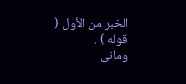الخبر من الأول ( قوله ) .
ومانى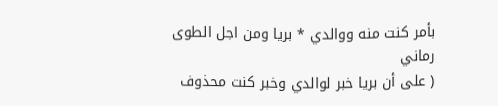بأمر كنت منه ووالدي * بريا ومن اجل الطوى رماني
( على أن بريا خبر لوالدي وخبر كنت محذوف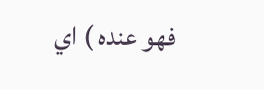فهو عنده ) اي